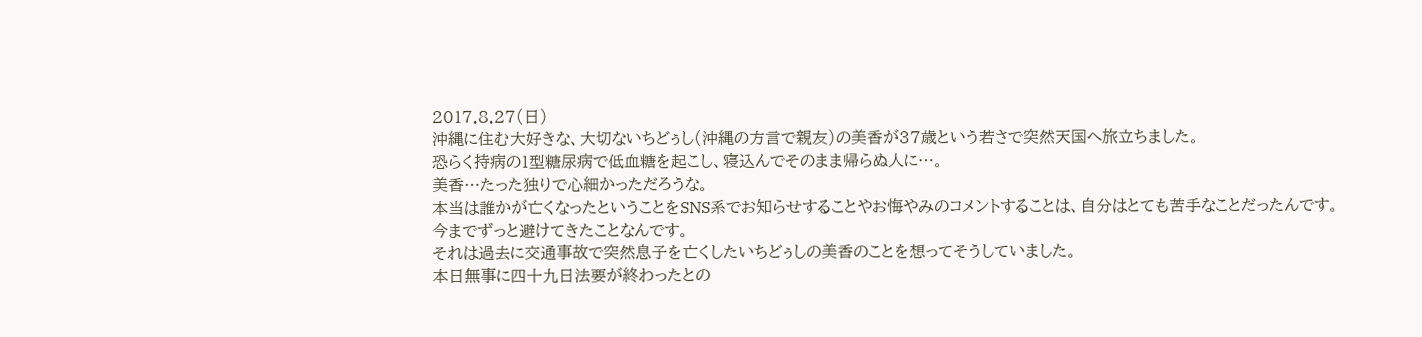2017.8.27(日)
沖縄に住む大好きな、大切ないちどぅし(沖縄の方言で親友)の美香が37歳という若さで突然天国へ旅立ちました。
恐らく持病の1型糖尿病で低血糖を起こし、寝込んでそのまま帰らぬ人に…。
美香…たった独りで心細かっただろうな。
本当は誰かが亡くなったということをSNS系でお知らせすることやお悔やみのコメントすることは、自分はとても苦手なことだったんです。
今までずっと避けてきたことなんです。
それは過去に交通事故で突然息子を亡くしたいちどぅしの美香のことを想ってそうしていました。
本日無事に四十九日法要が終わったとの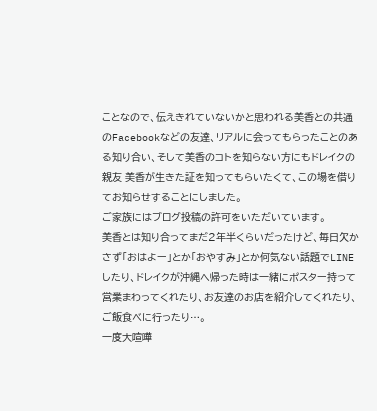ことなので、伝えきれていないかと思われる美香との共通のFacebookなどの友達、リアルに会ってもらったことのある知り合い、そして美香のコトを知らない方にもドレイクの親友 美香が生きた証を知ってもらいたくて、この場を借りてお知らせすることにしました。
ご家族にはブログ投稿の許可をいただいています。
美香とは知り合ってまだ2年半くらいだったけど、毎日欠かさず「おはよー」とか「おやすみ」とか何気ない話題でLINEしたり、ドレイクが沖縄へ帰った時は一緒にポスター持って営業まわってくれたり、お友達のお店を紹介してくれたり、ご飯食べに行ったり…。
一度大喧嘩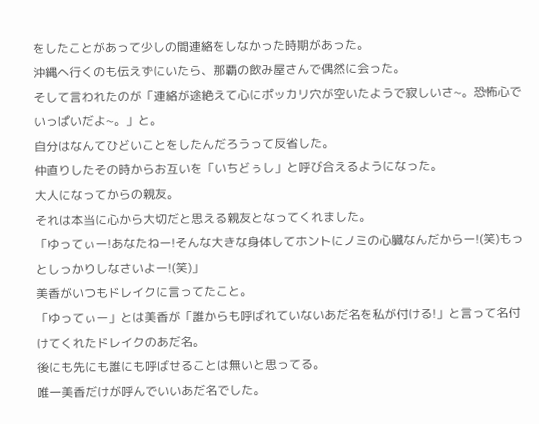をしたことがあって少しの間連絡をしなかった時期があった。
沖縄へ行くのも伝えずにいたら、那覇の飲み屋さんで偶然に会った。
そして言われたのが「連絡が途絶えて心にポッカリ穴が空いたようで寂しいさ~。恐怖心でいっぱいだよ~。」と。
自分はなんてひどいことをしたんだろうって反省した。
仲直りしたその時からお互いを「いちどぅし」と呼び合えるようになった。
大人になってからの親友。
それは本当に心から大切だと思える親友となってくれました。
「ゆってぃー!あなたねー!そんな大きな身体してホントにノミの心臓なんだからー!(笑)もっとしっかりしなさいよー!(笑)」
美香がいつもドレイクに言ってたこと。
「ゆってぃー」とは美香が「誰からも呼ばれていないあだ名を私が付ける!」と言って名付けてくれたドレイクのあだ名。
後にも先にも誰にも呼ばせることは無いと思ってる。
唯一美香だけが呼んでいいあだ名でした。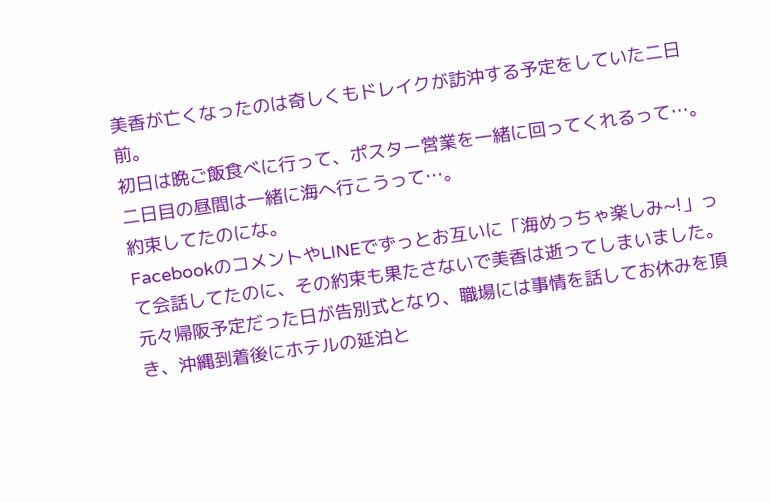美香が亡くなったのは奇しくもドレイクが訪沖する予定をしていた二日前。
初日は晩ご飯食べに行って、ポスター営業を一緒に回ってくれるって…。
二日目の昼間は一緒に海へ行こうって…。
約束してたのにな。
FacebookのコメントやLINEでずっとお互いに「海めっちゃ楽しみ~!」って会話してたのに、その約束も果たさないで美香は逝ってしまいました。
元々帰阪予定だった日が告別式となり、職場には事情を話してお休みを頂き、沖縄到着後にホテルの延泊と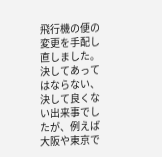飛行機の便の変更を手配し直しました。
決してあってはならない、決して良くない出来事でしたが、例えば大阪や東京で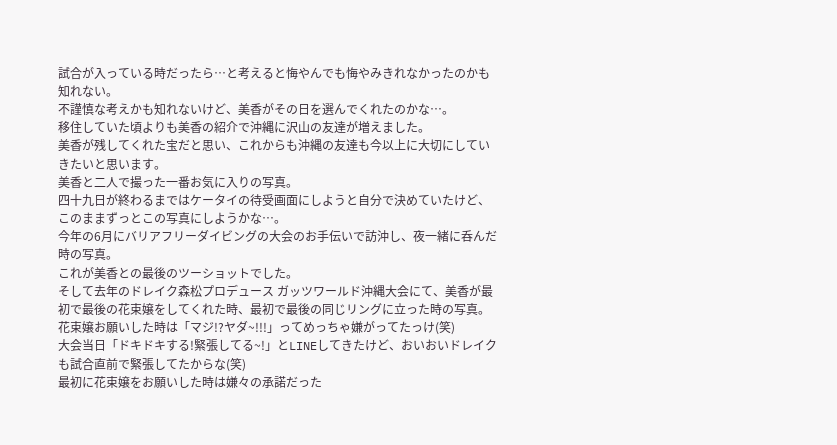試合が入っている時だったら…と考えると悔やんでも悔やみきれなかったのかも知れない。
不謹慎な考えかも知れないけど、美香がその日を選んでくれたのかな…。
移住していた頃よりも美香の紹介で沖縄に沢山の友達が増えました。
美香が残してくれた宝だと思い、これからも沖縄の友達も今以上に大切にしていきたいと思います。
美香と二人で撮った一番お気に入りの写真。
四十九日が終わるまではケータイの待受画面にしようと自分で決めていたけど、このままずっとこの写真にしようかな…。
今年の6月にバリアフリーダイビングの大会のお手伝いで訪沖し、夜一緒に呑んだ時の写真。
これが美香との最後のツーショットでした。
そして去年のドレイク森松プロデュース ガッツワールド沖縄大会にて、美香が最初で最後の花束嬢をしてくれた時、最初で最後の同じリングに立った時の写真。
花束嬢お願いした時は「マジ!?ヤダ~!!!」ってめっちゃ嫌がってたっけ(笑)
大会当日「ドキドキする!緊張してる~!」とLINEしてきたけど、おいおいドレイクも試合直前で緊張してたからな(笑)
最初に花束嬢をお願いした時は嫌々の承諾だった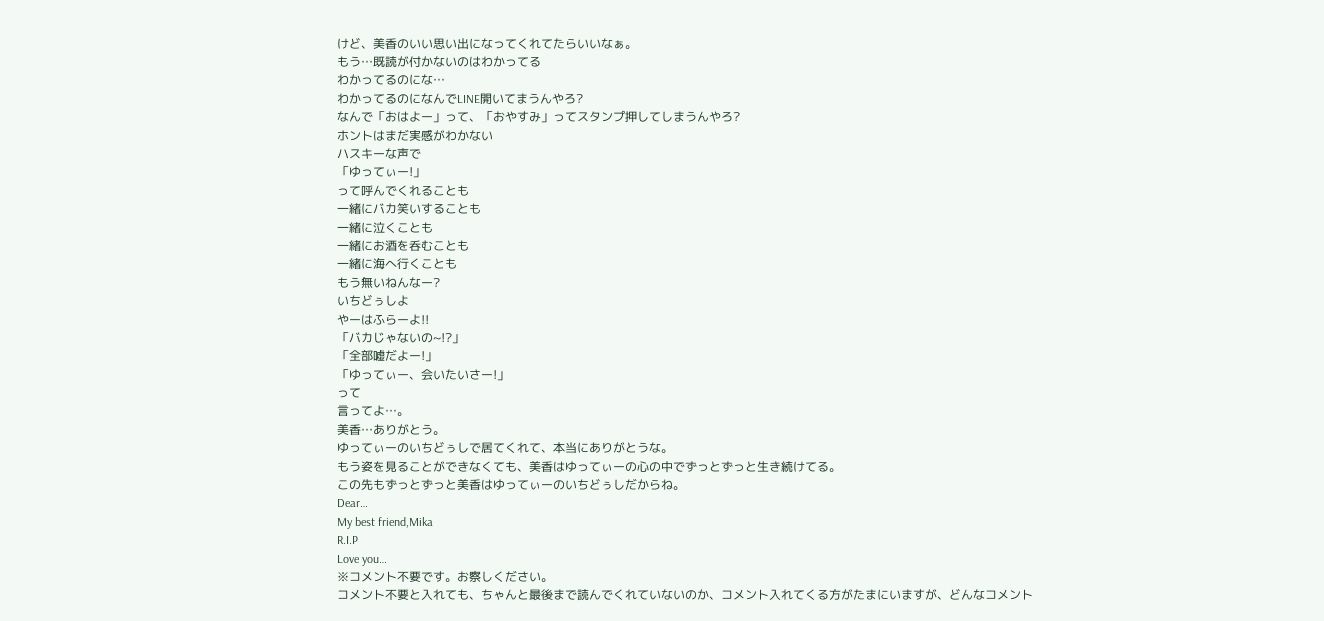けど、美香のいい思い出になってくれてたらいいなぁ。
もう…既読が付かないのはわかってる
わかってるのにな…
わかってるのになんでLINE開いてまうんやろ?
なんで「おはよー」って、「おやすみ」ってスタンプ押してしまうんやろ?
ホントはまだ実感がわかない
ハスキーな声で
「ゆってぃー!」
って呼んでくれることも
一緒にバカ笑いすることも
一緒に泣くことも
一緒にお酒を呑むことも
一緒に海へ行くことも
もう無いねんなー?
いちどぅしよ
やーはふらーよ!!
「バカじゃないの~!?」
「全部嘘だよー!」
「ゆってぃー、会いたいさー!」
って
言ってよ…。
美香…ありがとう。
ゆってぃーのいちどぅしで居てくれて、本当にありがとうな。
もう姿を見ることができなくても、美香はゆってぃーの心の中でずっとずっと生き続けてる。
この先もずっとずっと美香はゆってぃーのいちどぅしだからね。
Dear…
My best friend,Mika
R.I.P
Love you…
※コメント不要です。お察しください。
コメント不要と入れても、ちゃんと最後まで読んでくれていないのか、コメント入れてくる方がたまにいますが、どんなコメント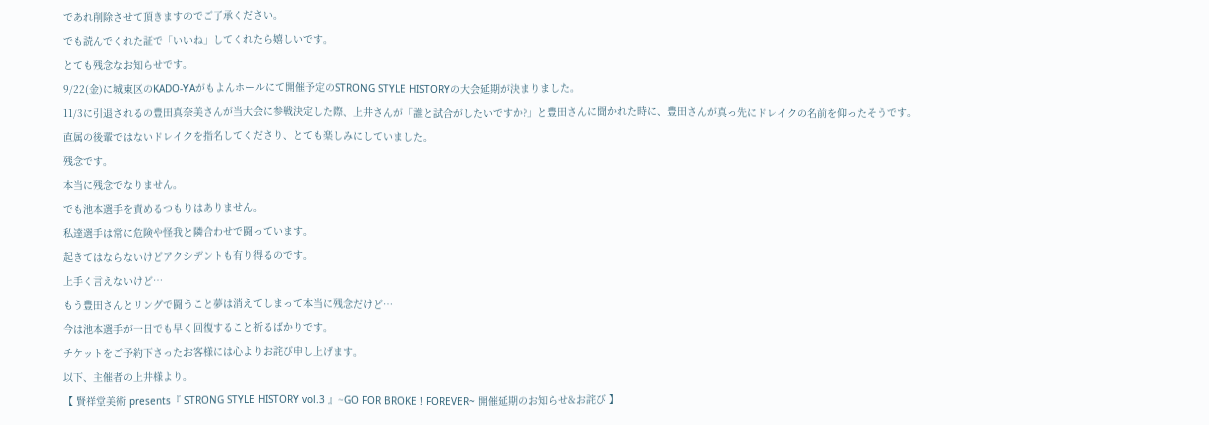であれ削除させて頂きますのでご了承ください。
でも読んでくれた証で「いいね」してくれたら嬉しいです。
とても残念なお知らせです。
9/22(金)に城東区のKADO-YAがもよんホールにて開催予定のSTRONG STYLE HISTORYの大会延期が決まりました。
11/3に引退されるの豊田真奈美さんが当大会に参戦決定した際、上井さんが「誰と試合がしたいですか?」と豊田さんに聞かれた時に、豊田さんが真っ先にドレイクの名前を仰ったそうです。
直属の後輩ではないドレイクを指名してくださり、とても楽しみにしていました。
残念です。
本当に残念でなりません。
でも池本選手を責めるつもりはありません。
私達選手は常に危険や怪我と隣合わせで闘っています。
起きてはならないけどアクシデントも有り得るのです。
上手く言えないけど…
もう豊田さんとリングで闘うこと夢は消えてしまって本当に残念だけど…
今は池本選手が一日でも早く回復すること祈るばかりです。
チケットをご予約下さったお客様には心よりお詫び申し上げます。
以下、主催者の上井様より。
【 賢祥堂美術 presents『 STRONG STYLE HISTORY vol.3 』~GO FOR BROKE ! FOREVER~ 開催延期のお知らせ&お詫び 】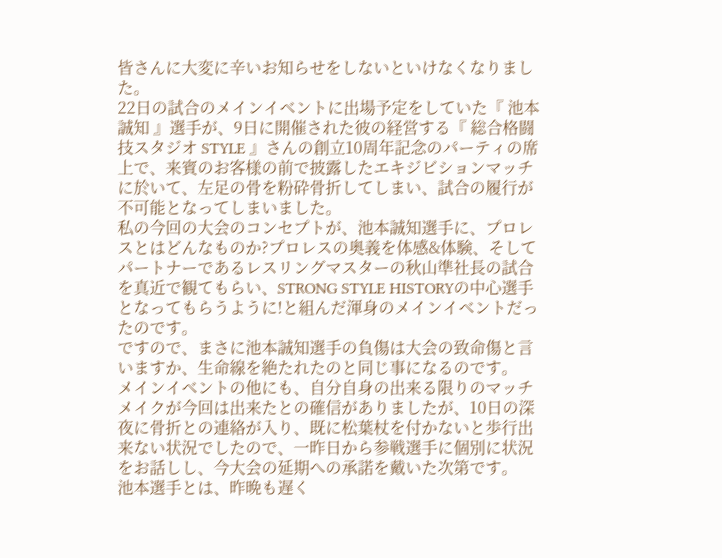皆さんに大変に辛いお知らせをしないといけなくなりました。
22日の試合のメインイベントに出場予定をしていた『 池本誠知 』選手が、9日に開催された彼の経営する『 総合格闘技スタジオ STYLE 』さんの創立10周年記念のパーティの席上で、来賓のお客様の前で披露したエキジビションマッチに於いて、左足の骨を粉砕骨折してしまい、試合の履行が不可能となってしまいました。
私の今回の大会のコンセプトが、池本誠知選手に、プロレスとはどんなものか?プロレスの奥義を体感&体験、そしてパートナーであるレスリングマスターの秋山準社長の試合を真近で観てもらい、STRONG STYLE HISTORYの中心選手となってもらうように!と組んだ渾身のメインイベントだったのです。
ですので、まさに池本誠知選手の負傷は大会の致命傷と言いますか、生命線を絶たれたのと同じ事になるのです。
メインイベントの他にも、自分自身の出来る限りのマッチメイクが今回は出来たとの確信がありましたが、10日の深夜に骨折との連絡が入り、既に松葉杖を付かないと歩行出来ない状況でしたので、一昨日から参戦選手に個別に状況をお話しし、今大会の延期への承諾を戴いた次第です。
池本選手とは、昨晩も遅く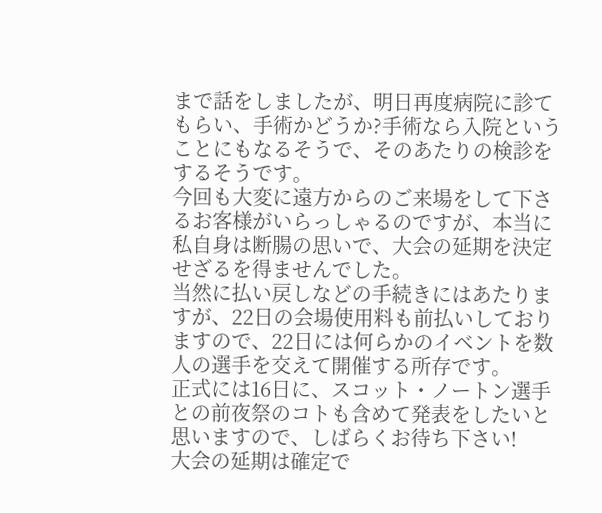まで話をしましたが、明日再度病院に診てもらい、手術かどうか?手術なら入院ということにもなるそうで、そのあたりの検診をするそうです。
今回も大変に遠方からのご来場をして下さるお客様がいらっしゃるのですが、本当に私自身は断腸の思いで、大会の延期を決定せざるを得ませんでした。
当然に払い戻しなどの手続きにはあたりますが、22日の会場使用料も前払いしておりますので、22日には何らかのイベントを数人の選手を交えて開催する所存です。
正式には16日に、スコット・ノートン選手との前夜祭のコトも含めて発表をしたいと思いますので、しばらくお待ち下さい!
大会の延期は確定で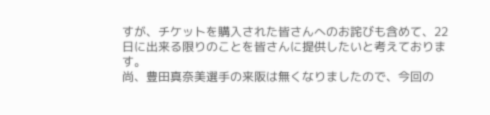すが、チケットを購入された皆さんへのお詫びも含めて、22日に出来る限りのことを皆さんに提供したいと考えております。
尚、豊田真奈美選手の来阪は無くなりましたので、今回の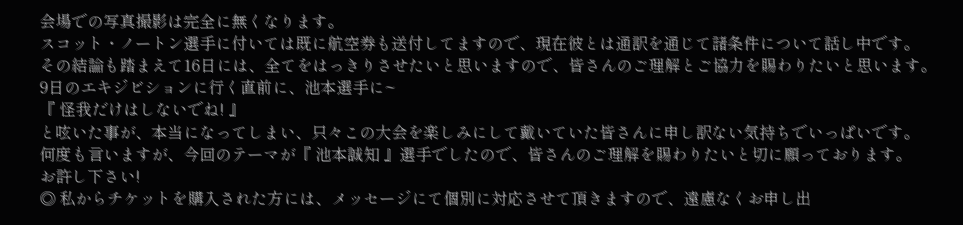会場での写真撮影は完全に無くなります。
スコット・ノートン選手に付いては既に航空券も送付してますので、現在彼とは通訳を通じて諸条件について話し中です。
その結論も踏まえて16日には、全てをはっきりさせたいと思いますので、皆さんのご理解とご協力を賜わりたいと思います。
9日のエキジビションに行く直前に、池本選手に~
『 怪我だけはしないでね! 』
と呟いた事が、本当になってしまい、只々この大会を楽しみにして戴いていた皆さんに申し訳ない気持ちでいっぱいです。
何度も言いますが、今回のテーマが『 池本誠知 』選手でしたので、皆さんのご理解を賜わりたいと切に願っております。
お許し下さい!
◎ 私からチケットを購入された方には、メッセージにて個別に対応させて頂きますので、遠慮なくお申し出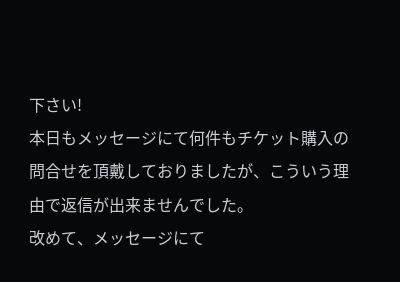下さい!
本日もメッセージにて何件もチケット購入の問合せを頂戴しておりましたが、こういう理由で返信が出来ませんでした。
改めて、メッセージにて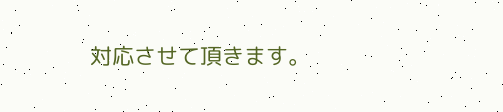対応させて頂きます。